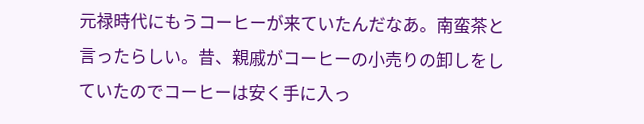元禄時代にもうコーヒーが来ていたんだなあ。南蛮茶と言ったらしい。昔、親戚がコーヒーの小売りの卸しをしていたのでコーヒーは安く手に入っ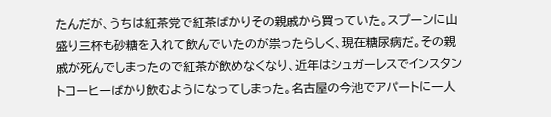たんだが、うちは紅茶党で紅茶ばかりその親戚から買っていた。スプーンに山盛り三杯も砂糖を入れて飲んでいたのが祟ったらしく、現在糖尿病だ。その親戚が死んでしまったので紅茶が飲めなくなり、近年はシュガーレスでインスタントコーヒーばかり飲むようになってしまった。名古屋の今池でアパートに一人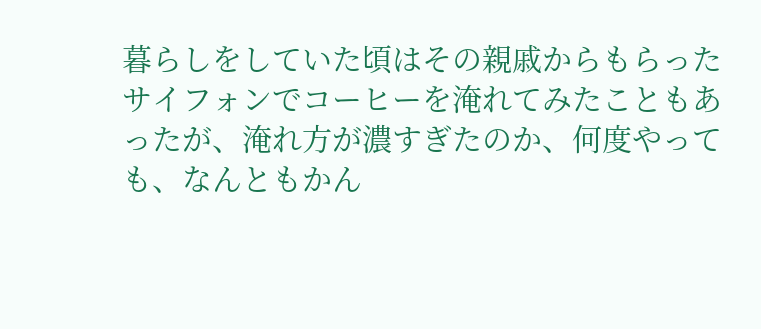暮らしをしていた頃はその親戚からもらったサイフォンでコーヒーを淹れてみたこともあったが、淹れ方が濃すぎたのか、何度やっても、なんともかん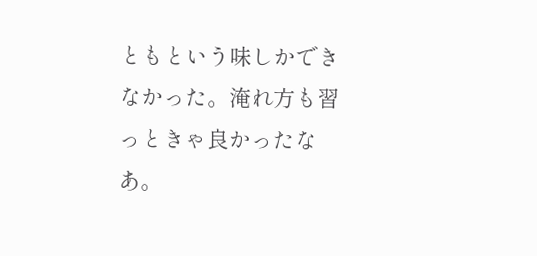ともという味しかできなかった。淹れ方も習っときゃ良かったなあ。